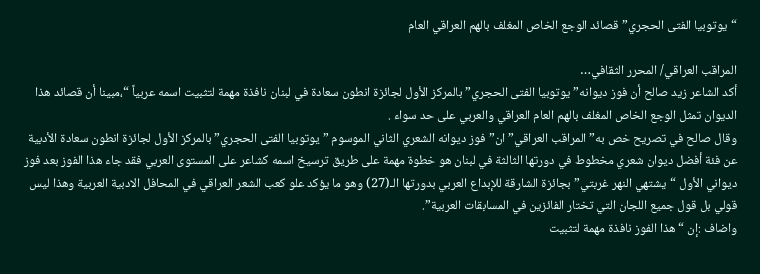“يوتوبيا الفتى الحجري” قصائد الوجع الخاص المغلف بالهم العراقي العام

المراقب العراقي/ المحرر الثقافي…
أكد الشاعر زيد صالح أن فوز ديوانه” يوتوبيا الفتى الحجري” بالمركز الأول لجائزة انطون سعادة في لبنان نافذة مهمة لتثبيت اسمه عربياً “،مبينا أن قصائد هذا الديوان تمثل الوجع الخاص المغلف بالهم العام العراقي والعربي على حد سواء .
وقال صالح في تصريح خص به” المراقب العراقي” ان” فوز ديوانه الشعري الثاني الموسوم ” يوتوبيا الفتى الحجري” بالمركز الأول لجائزة انطون سعادة الأدبية عن فئة أفضل ديوان شعري مخطوط في دورتها الثالثة في لبنان هو خطوة مهمة على طريق ترسيخ اسمه كشاعر على المستوى العربي فقد جاء هذا الفوز بعد فوز ديواني الأول “يشتهي النهر غربتي” بجائزة الشارقة للإبداع العربي بدورتها الـ(27) وهو ما يؤكد علو كعب الشعر العراقي في المحافل الادبية العربية وهذا ليس قولي بل قول جميع اللجان التي تختار الفائزين في المسابقات العربية”.
واضاف :إن “هذا الفوز نافذة مهمة لتثبيت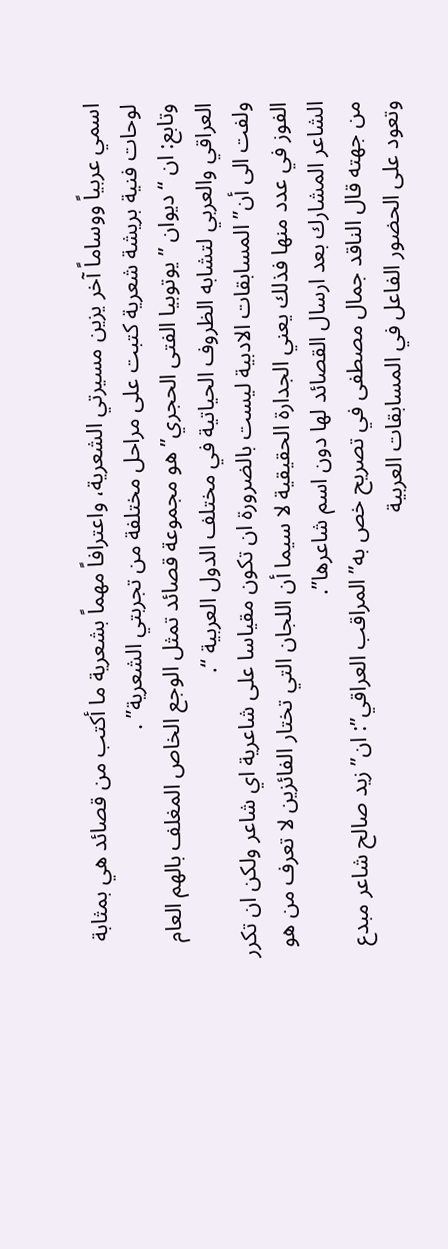اسمي عربياً ووساماً آخر يزين مسيرتي الشعرية، واعترافاً مهماً بشعرية ما أكتب من قصائد هي بمثابة لوحات فنية بريشة شعرية كتبت على مراحل مختلفة من تجربتي الشعرية” .
وتابع: ان “ديوان ” يوتوبيا الفتى الحجري” هو مجموعة قصائد تمثل الوجع الخاص المغلف بالهم العام العراقي والعربي لتشابه الظروف الحياتية في مختلف الدول العربية “.
ولفت الى أن” المسابقات الادبية ليست بالضرورة ان تكون مقياسا على شاعرية اي شاعر ولكن ان تكرر الفوز في عدد منها فذلك يعني الجدارة الحقيقية لا سيما أن اللجان التي تختار الفائزين لا تعرف من هو الشاعر المشارك بعد ارسال القصائد لها دون اسم شاعرها”.
من جهته قال الناقد جمال مصطفى في تصريح خص به” المراقب العراقي”: ان” زيد صالح شاعر مبدع وتعود على الحضور الفاعل في المسابقات العربية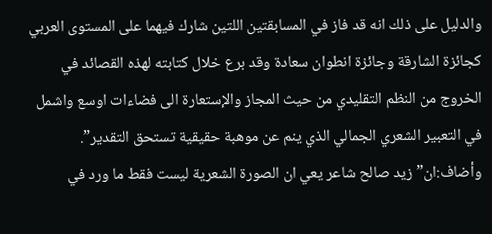والدليل على ذلك انه قد فاز في المسابقتين اللتين شارك فيهما على المستوى العربي كجائزة الشارقة وجائزة انطوان سعادة وقد برع خلال كتابته لهذه القصائد في الخروج من النظم التقليدي من حيث المجاز والإستعارة الى فضاءات اوسع واشمل في التعبير الشعري الجمالي الذي ينم عن موهبة حقيقية تستحق التقدير”.
وأضاف:ان”زيد صالح شاعر يعي ان الصورة الشعرية ليست فقط ما ورد في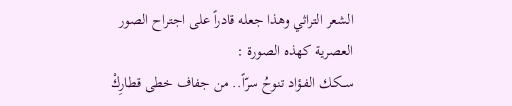الشعر التراثي وهذا جعله قادراً على اجتراح الصور العصرية كهذه الصورة :
ســكـك الفـؤاد تنوحُ سرّاً.. من جفاف خطى قطارِكْ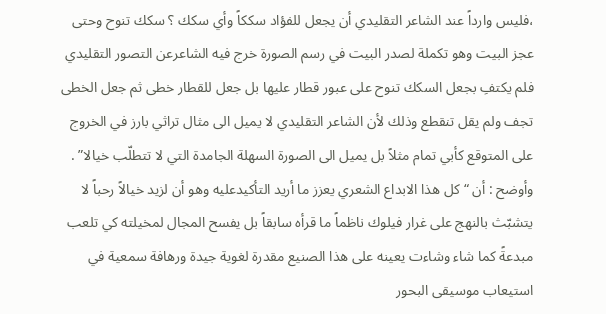،فليس وارداً عند الشاعر التقليدي أن يجعل للفؤاد سككاً وأي سكك ؟ سكك تنوح وحتى عجز البيت وهو تكملة لصدر البيت في رسم الصورة خرج فيه الشاعرعن التصور التقليدي فلم يكتفِ بجعل السكك تنوح على عبور قطار عليها بل جعل للقطار خطى ثم جعل الخطى تجف ولم يقل تنقطع وذلك لأن الشاعر التقليدي لا يميل الى مثال تراثي بارز في الخروج على المتوقع كأبي تمام مثلاً بل يميل الى الصورة السهلة الجامدة التي لا تتطلّب خيالا” .
وأوضح : أن “كل هذا الابداع الشعري يعزز ما أريد التأكيدعليه وهو أن لزيد خيالاً رحباً لا يتشبّث بالنهج على غرار فيلوك ناظماً ما قرأه سابقاً بل يفسح المجال لمخيلته كي تلعب مبدعةً كما شاء وشاءت يعينه على هذا الصنيع مقدرة لغوية جيدة ورهافة سمعية في استيعاب موسيقى البحور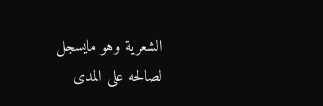الشعرية وهو مايسجل لصالحه على المدى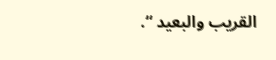القريب والبعيد “.